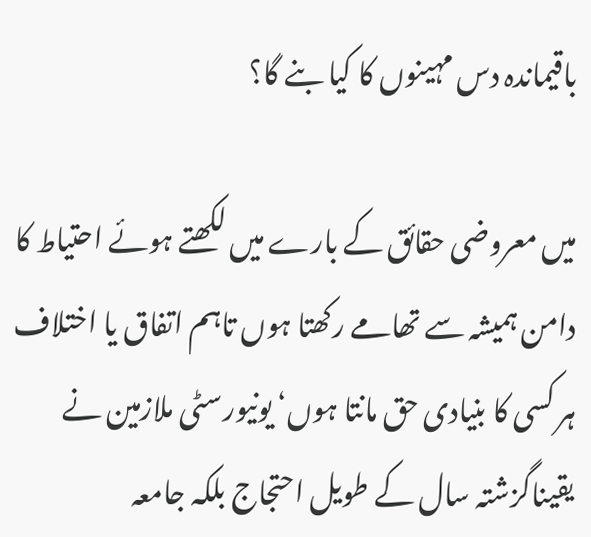باقیماندہ دس مہینوں کا کیا بنے گا؟

میں معروضی حقائق کے بارے میں لکھتے ہوئے احتیاط کا دامن ہمیشہ سے تھامے رکھتا ہوں تاہم اتفاق یا اختلاف ہر کسی کا بنیادی حق مانتا ہوں‘ یونیورسٹی ملازمین نے یقیناگزشتہ سال کے طویل احتجاج بلکہ جامعہ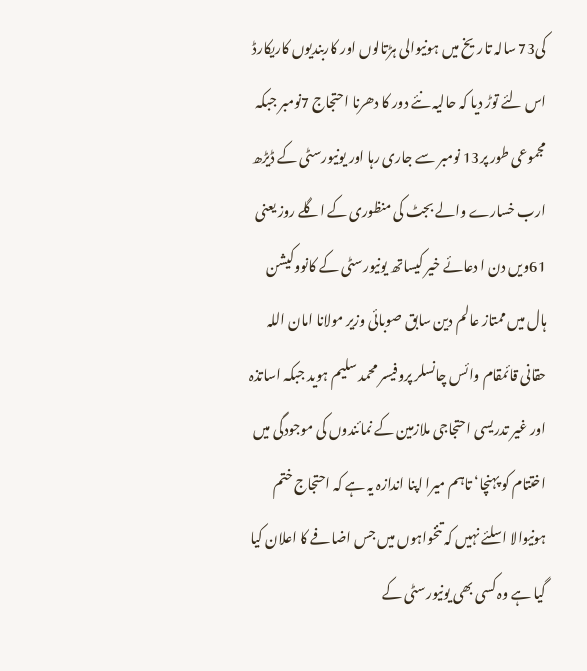کی73 سالہ تاریخ میں ہونیوالی ہڑتالوں اور کاربندیوں کاریکارڈ اس لئے توڑ دیا کہ حالیہ نئے دور کا دھرنا احتجاج 7نومبر جبکہ مجموعی طور پر13 نومبر سے جاری رہا اور یونیورسٹی کے ڈیڑھ ارب خسارے والے بجٹ کی منظوری کے اگلے روز یعنی 61ویں دن ا دعائے خیر کیساتھ یونیورسٹی کے کانووکیشن ہال میں ممتاز عالم دین سابق صوبائی وزیر مولانا امان اللہ حقانی قائمقام وائس چانسلر پروفیسر محمد سلیم ہوید جبکہ اساتذہ اور غیر تدریسی احتجاجی ملازمین کے نمائندوں کی موجودگی میں اختتام کو پہنچا‘ تاہم میرا اپنا اندازہ یہ ہے کہ احتجاج ختم ہونیوالا اسلئے نہیں کہ تنخواہوں میں جس اضافے کا اعلان کیا گیا ہے وہ کسی بھی یونیورسٹی کے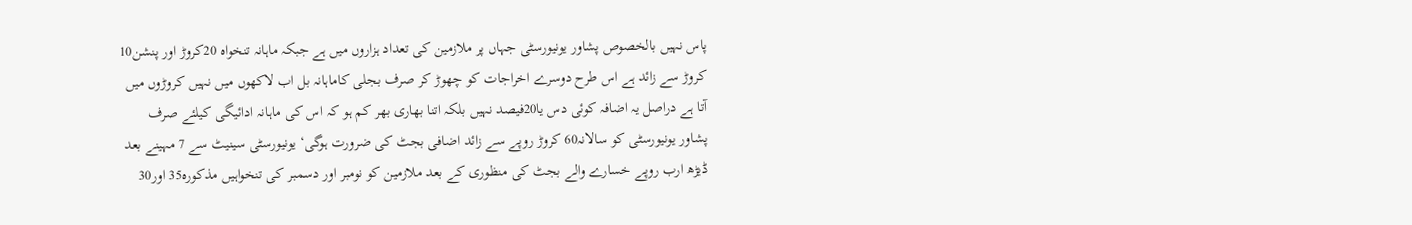پاس نہیں بالخصوص پشاور یونیورسٹی جہاں پر ملازمین کی تعداد ہزاروں میں ہے جبکہ ماہانہ تنخواہ 20کروڑ اور پنشن10 کروڑ سے زائد ہے اس طرح دوسرے اخراجات کو چھوڑ کر صرف بجلی کاماہانہ بل اب لاکھوں میں نہیں کروڑوں میں آتا ہے دراصل یہ اضافہ کوئی دس یا20فیصد نہیں بلکہ اتنا بھاری بھر کم ہو کہ اس کی ماہانہ ادائیگی کیلئے صرف پشاور یونیورسٹی کو سالانہ60 کروڑ روپے سے زائد اضافی بجٹ کی ضرورت ہوگی‘ یونیورسٹی سینیٹ سے 7 مہینے بعد ڈیڑھ ارب روپے خسارے والے بجٹ کی منظوری کے بعد ملازمین کو نومبر اور دسمبر کی تنخواہیں مذکورہ35 اور30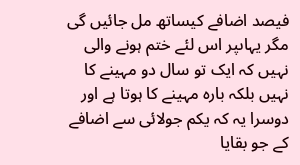فیصد اضافے کیساتھ مل جائیں گی مگر یہاںپر اس لئے ختم ہونے والی نہیں کہ ایک تو سال دو مہینے کا نہیں بلکہ بارہ مہینے کا ہوتا ہے اور دوسرا یہ کہ یکم جولائی سے اضافے کے جو بقایا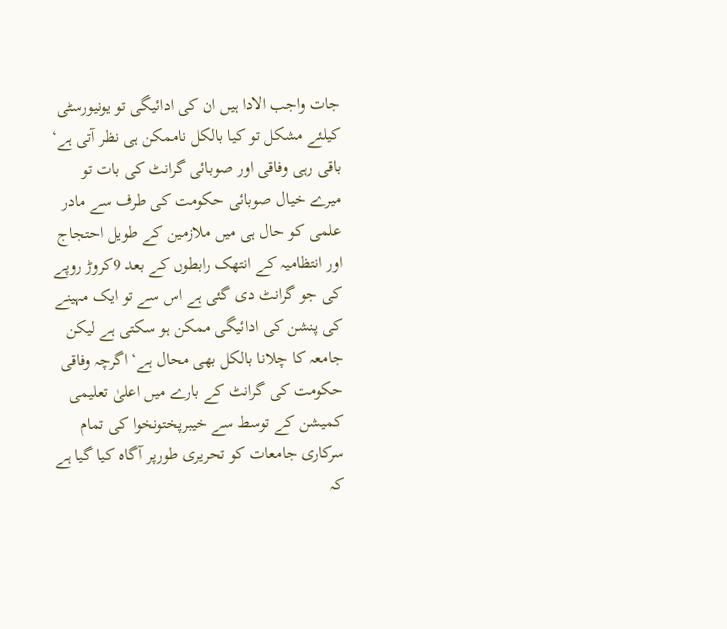جات واجب الادا ہیں ان کی ادائیگی تو یونیورسٹی کیلئے مشکل تو کیا بالکل ناممکن ہی نظر آتی ہے‘ باقی رہی وفاقی اور صوبائی گرانٹ کی بات تو میرے خیال صوبائی حکومت کی طرف سے مادر علمی کو حال ہی میں ملازمین کے طویل احتجاج اور انتظامیہ کے انتھک رابطوں کے بعد 9کروڑ روپے کی جو گرانٹ دی گئی ہے اس سے تو ایک مہینے کی پنشن کی ادائیگی ممکن ہو سکتی ہے لیکن جامعہ کا چلانا بالکل بھی محال ہے‘ اگرچہ وفاقی حکومت کی گرانٹ کے بارے میں اعلیٰ تعلیمی کمیشن کے توسط سے خیبرپختونخوا کی تمام سرکاری جامعات کو تحریری طورپر آگاہ کیا گیا ہے کہ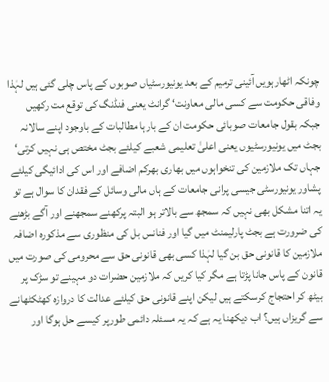چونکہ اٹھارہویں آئینی ترمیم کے بعد یونیورسٹیاں صوبوں کے پاس چلی گئی ہیں لہٰذا وفاقی حکومت سے کسی مالی معاونت‘ گرانٹ یعنی فنڈنگ کی توقع مت رکھیں جبکہ بقول جامعات صوبائی حکومت ان کے بارہا مطالبات کے باوجود اپنے سالانہ بجٹ میں یونیورسٹیوں یعنی اعلیٰ تعلیمی شعبے کیلئے بجٹ مختص ہی نہیں کرتی‘ جہاں تک ملازمین کی تنخواہوں میں بھاری بھرکم اضافے اور اس کی ادائیگی کیلئے پشاور یونیورسٹی جیسی پرانی جامعات کے ہاں مالی وسائل کے فقدان کا سوال ہے تو یہ اتنا مشکل بھی نہیں کہ سمجھ سے بالاتر ہو البتہ پرکھنے سمجھنے اور آگے بڑھنے کی ضرورت ہے بجٹ پارلیمنٹ میں گیا اور فنانس بل کی منظوری سے مذکورہ اضافہ ملازمین کا قانونی حق بن گیا لہٰذا کسی بھی قانونی حق سے محرومی کی صورت میں قانون کے پاس جانا پڑتا ہے مگر کیا کریں کہ ملازمین حضرات دو مہینے تو سڑک پر بیٹھ کر احتجاج کرسکتے ہیں لیکن اپنے قانونی حق کیلئے عدالت کا دروازہ کھٹکٹھانے سے گریزاں ہیں؟ اب دیکھنا یہ ہے کہ یہ مسئلہ دائمی طورپر کیسے حل ہوگا اور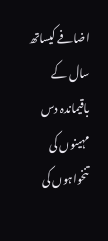اضافے کیساتھ سال کے باقیماندہ دس مہینوں کی تنخواہوں کی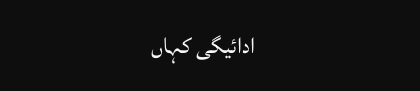ادائیگی کہاں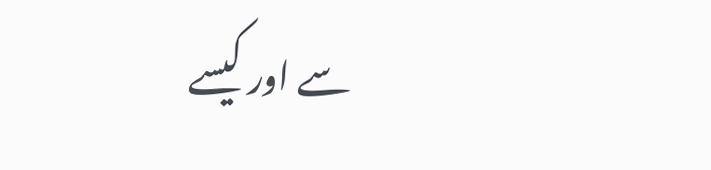سے اور کیسے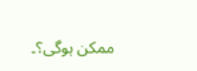ممکن ہوگی؟۔